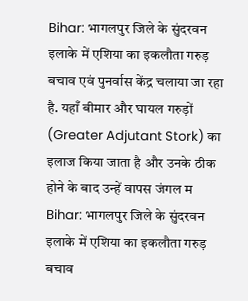Bihar: भागलपुर जिले के सुंदरवन इलाके में एशिया का इकलौता गरुड़ बचाव एवं पुनर्वास केंद्र चलाया जा रहा है. यहाँ बीमार और घायल गरुड़ों (Greater Adjutant Stork) का इलाज किया जाता है और उनके ठीक होने के बाद उन्हें वापस जंगल म
Bihar: भागलपुर जिले के सुंदरवन इलाके में एशिया का इकलौता गरुड़ बचाव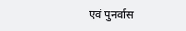एवं पुनर्वास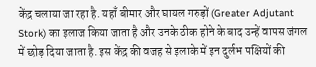केंद्र चलाया जा रहा है. यहाँ बीमार और घायल गरुड़ों (Greater Adjutant Stork) का इलाज किया जाता है और उनके ठीक होने के बाद उन्हें वापस जंगल में छोड़ दिया जाता है. इस केंद्र की वजह से इलाके में इन दुर्लभ पक्षियों की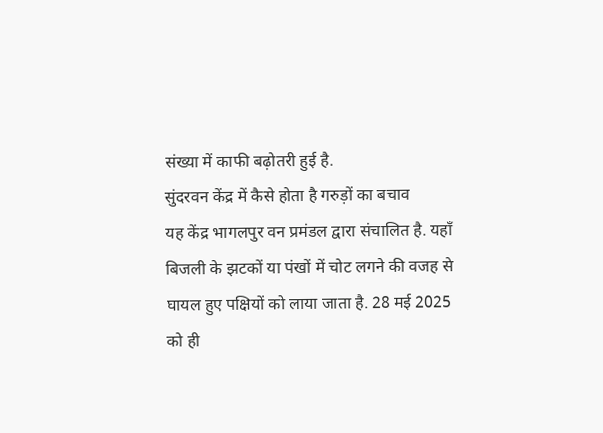संख्या में काफी बढ़ोतरी हुई है.
सुंदरवन केंद्र में कैसे होता है गरुड़ों का बचाव
यह केंद्र भागलपुर वन प्रमंडल द्वारा संचालित है. यहाँ बिजली के झटकों या पंखों में चोट लगने की वजह से घायल हुए पक्षियों को लाया जाता है. 28 मई 2025 को ही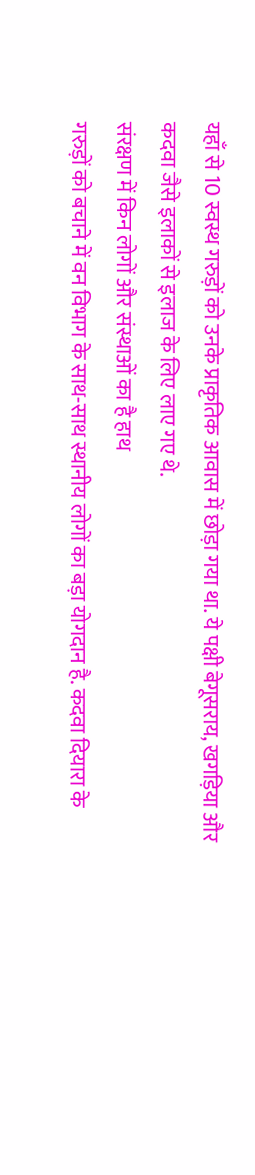यहाँ से 10 स्वस्थ गरुड़ों को उनके प्राकृतिक आवास में छोड़ा गया था. ये पक्षी बेगूसराय, खगड़िया और कदवा जैसे इलाकों से इलाज के लिए लाए गए थे.
संरक्षण में किन लोगों और संस्थाओं का है हाथ
गरुड़ों को बचाने में वन विभाग के साथ-साथ स्थानीय लोगों का बड़ा योगदान है. कदवा दियारा के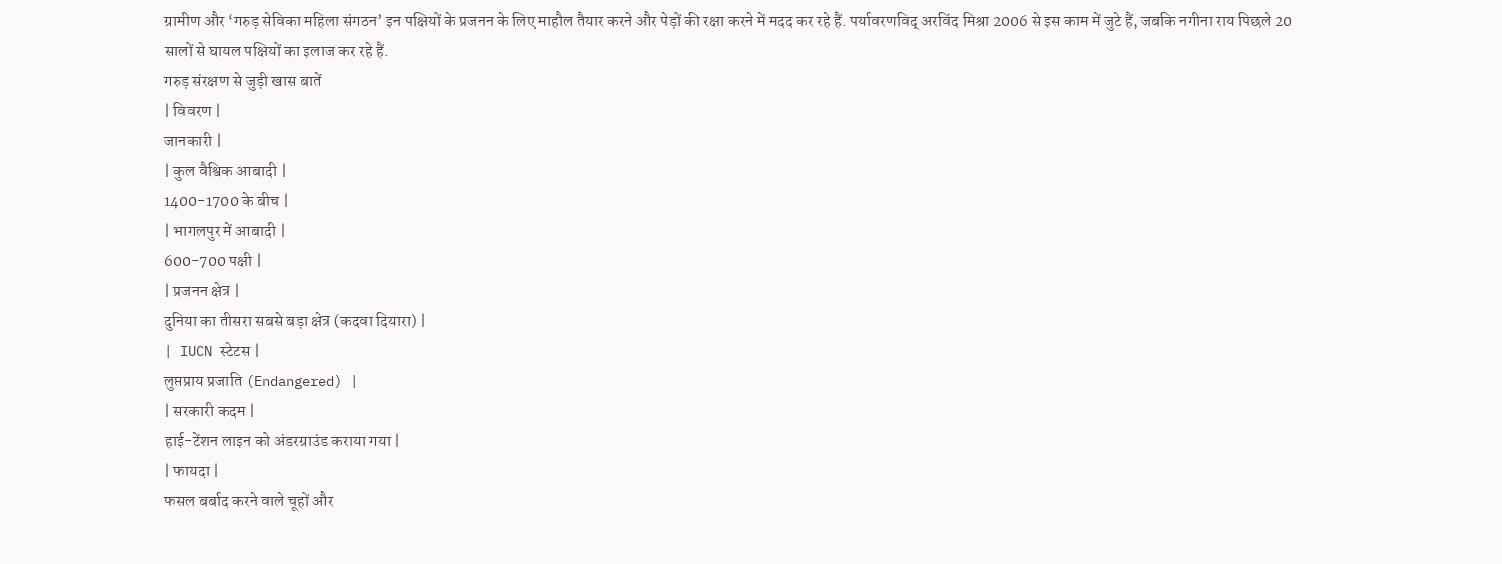ग्रामीण और ‘गरुड़ सेविका महिला संगठन’ इन पक्षियों के प्रजनन के लिए माहौल तैयार करने और पेड़ों की रक्षा करने में मदद कर रहे हैं. पर्यावरणविद् अरविंद मिश्रा 2006 से इस काम में जुटे हैं, जबकि नगीना राय पिछले 20 सालों से घायल पक्षियों का इलाज कर रहे हैं.
गरुड़ संरक्षण से जुड़ी खास बातें
| विवरण |
जानकारी |
| कुल वैश्विक आबादी |
1400-1700 के बीच |
| भागलपुर में आबादी |
600-700 पक्षी |
| प्रजनन क्षेत्र |
दुनिया का तीसरा सबसे बड़ा क्षेत्र (कदवा दियारा) |
| IUCN स्टेटस |
लुप्तप्राय प्रजाति (Endangered) |
| सरकारी कदम |
हाई-टेंशन लाइन को अंडरग्राउंड कराया गया |
| फायदा |
फसल बर्बाद करने वाले चूहों और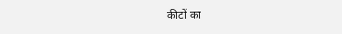कीटों का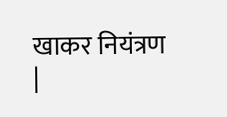खाकर नियंत्रण |